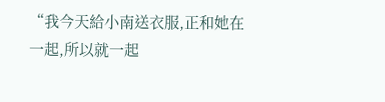“我今天給小南送衣服,正和她在一起,所以就一起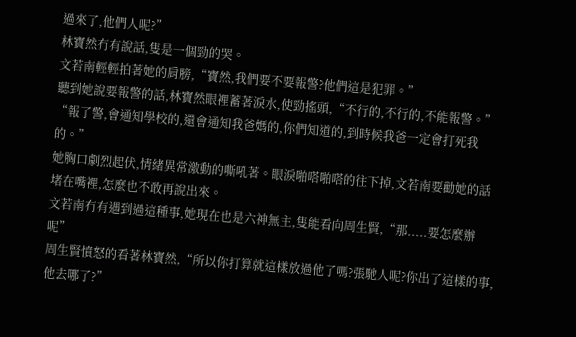過來了,他們人呢?”
林寶然冇有說話,隻是一個勁的哭。
文若南輕輕拍著她的肩膀,“寶然,我們要不要報警?他們這是犯罪。”
聽到她說要報警的話,林寶然眼裡蓄著淚水,使勁搖頭,“不行的,不行的,不能報警。”
“報了警,會通知學校的,還會通知我爸媽的,你們知道的,到時候我爸一定會打死我的。”
她胸口劇烈起伏,情緒異常激動的嘶吼著。眼淚啪嗒啪嗒的往下掉,文若南要勸她的話堵在嘴裡,怎麼也不敢再說出來。
文若南冇有遇到過這種事,她現在也是六神無主,隻能看向周生賢,“那.....要怎麼辦呢”
周生賢憤怒的看著林寶然,“所以你打算就這樣放過他了嗎?張馳人呢?你出了這樣的事,他去哪了?”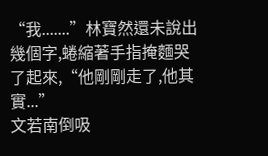“我.......”林寶然還未說出幾個字,蜷縮著手指掩麵哭了起來,“他剛剛走了,他其實...”
文若南倒吸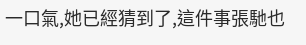一口氣,她已經猜到了,這件事張馳也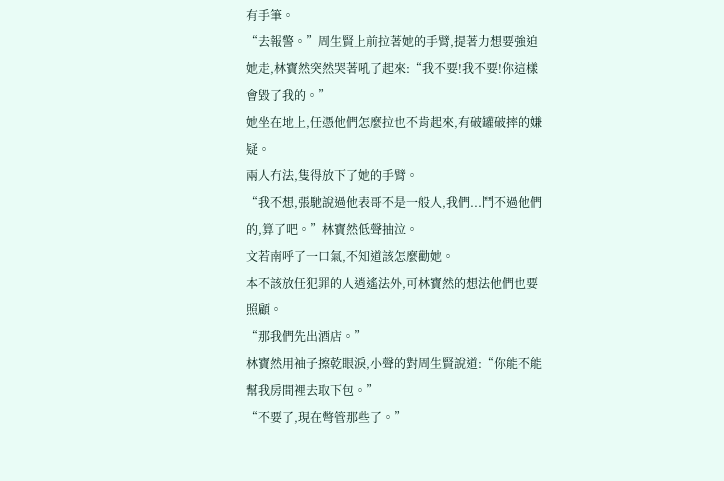有手筆。
“去報警。”周生賢上前拉著她的手臂,提著力想要強迫她走,林寶然突然哭著吼了起來:“我不要!我不要!你這樣會毀了我的。”
她坐在地上,任憑他們怎麼拉也不肯起來,有破罐破摔的嫌疑。
兩人冇法,隻得放下了她的手臂。
“我不想,張馳說過他表哥不是一般人,我們...鬥不過他們的,算了吧。”林寶然低聲抽泣。
文若南呼了一口氣,不知道該怎麼勸她。
本不該放任犯罪的人逍遙法外,可林寶然的想法他們也要照顧。
“那我們先出酒店。”
林寶然用袖子擦乾眼淚,小聲的對周生賢說道:“你能不能幫我房間裡去取下包。”
“不要了,現在彆管那些了。”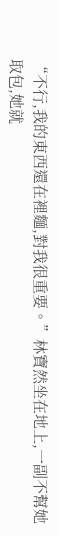“不行,我的東西還在裡麵,對我很重要。”林寶然坐在地上,一副不幫她取包,她就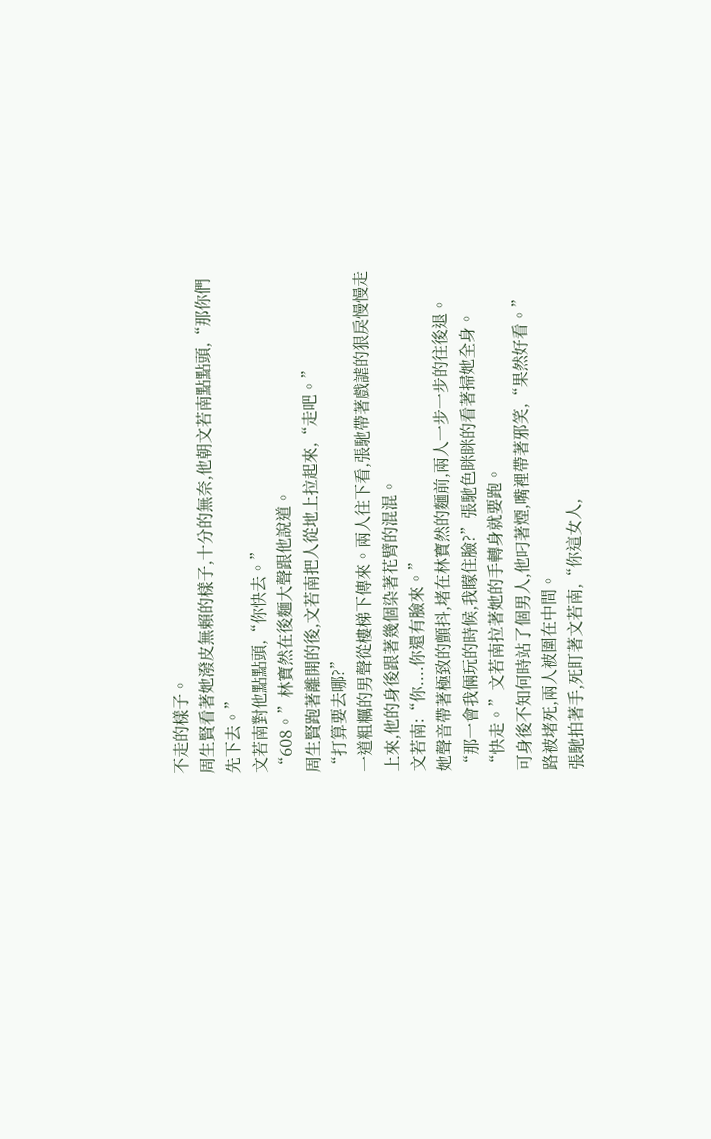不走的樣子。
周生賢看著她潑皮無賴的樣子,十分的無奈,他朝文若南點點頭,“那你們先下去。”
文若南對他點點頭,“你快去。”
“608。”林寶然在後麵大聲跟他說道。
周生賢跑著離開的後,文若南把人從地上拉起來,“走吧。”
“打算要去哪?”
一道粗糲的男聲從樓梯下傳來。兩人往下看,張馳帶著戲謔的狠戾慢慢走上來,他的身後跟著幾個染著花臂的混混。
文若南:“你....你還有臉來。”
她聲音帶著極致的顫抖,堵在林寶然的麵前,兩人一步一步的往後退。
“那一會我倆玩的時候,我矇住臉?”張馳色眯眯的看著掃她全身。
“快走。”文若南拉著她的手轉身就要跑。
可身後不知何時站了個男人,他叼著煙,嘴裡帶著邪笑,“果然好看。”
路被堵死,兩人被圍在中間。
張馳拍著手,死盯著文若南,“你這女人,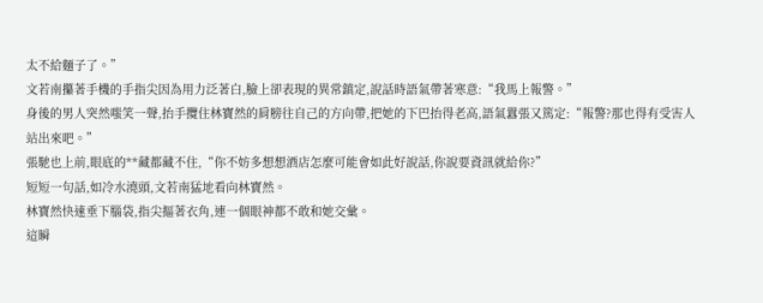太不給麵子了。”
文若南攥著手機的手指尖因為用力泛著白,臉上卻表現的異常鎮定,說話時語氣帶著寒意:“我馬上報警。”
身後的男人突然嗤笑一聲,抬手攬住林寶然的肩膀往自己的方向帶,把她的下巴抬得老高,語氣囂張又篤定:“報警?那也得有受害人站出來吧。”
張馳也上前,眼底的**藏都藏不住,“你不妨多想想酒店怎麼可能會如此好說話,你說要資訊就給你?”
短短一句話,如冷水澆頭,文若南猛地看向林寶然。
林寶然快速垂下腦袋,指尖摳著衣角,連一個眼神都不敢和她交彙。
這瞬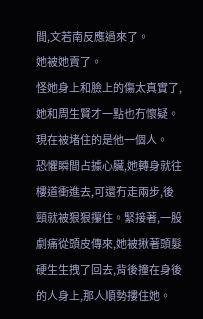間,文若南反應過來了。
她被她賣了。
怪她身上和臉上的傷太真實了,她和周生賢才一點也冇懷疑。
現在被堵住的是他一個人。
恐懼瞬間占據心臟,她轉身就往樓道衝進去,可還冇走兩步,後頸就被狠狠攥住。緊接著,一股劇痛從頭皮傳來,她被揪著頭髮硬生生拽了回去,背後撞在身後的人身上,那人順勢摟住她。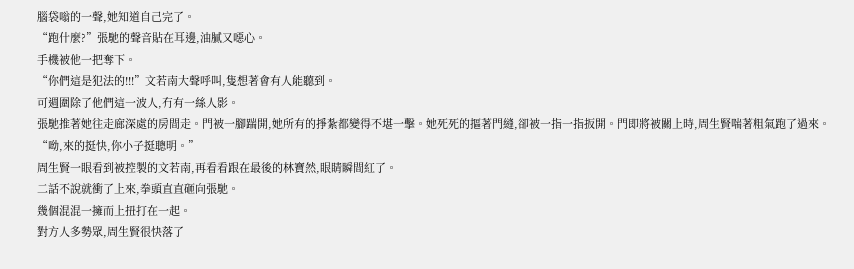腦袋嗡的一聲,她知道自己完了。
“跑什麼?”張馳的聲音貼在耳邊,油膩又噁心。
手機被他一把奪下。
“你們這是犯法的!!!”文若南大聲呼叫,隻想著會有人能聽到。
可週圍除了他們這一波人,冇有一絲人影。
張馳推著她往走廊深處的房間走。門被一腳踹開,她所有的掙紮都變得不堪一擊。她死死的摳著門縫,卻被一指一指扳開。門即將被關上時,周生賢喘著粗氣跑了過來。
“呦,來的挺快,你小子挺聰明。”
周生賢一眼看到被控製的文若南,再看看跟在最後的林寶然,眼睛瞬間紅了。
二話不說就衝了上來,拳頭直直砸向張馳。
幾個混混一擁而上扭打在一起。
對方人多勢眾,周生賢很快落了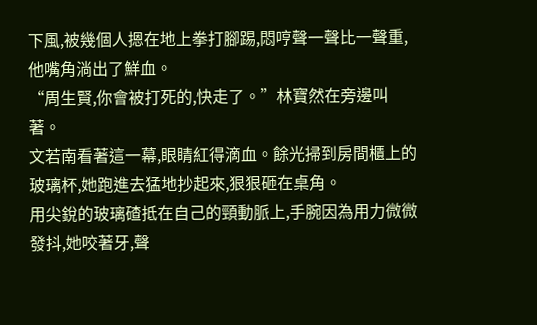下風,被幾個人摁在地上拳打腳踢,悶哼聲一聲比一聲重,他嘴角淌出了鮮血。
“周生賢,你會被打死的,快走了。”林寶然在旁邊叫著。
文若南看著這一幕,眼睛紅得滴血。餘光掃到房間櫃上的玻璃杯,她跑進去猛地抄起來,狠狠砸在桌角。
用尖銳的玻璃碴抵在自己的頸動脈上,手腕因為用力微微發抖,她咬著牙,聲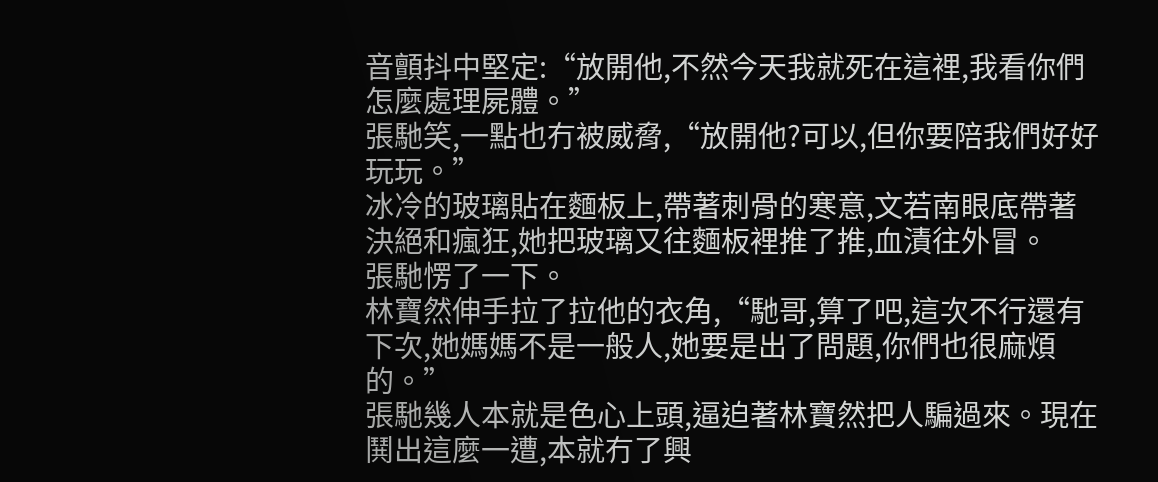音顫抖中堅定:“放開他,不然今天我就死在這裡,我看你們怎麼處理屍體。”
張馳笑,一點也冇被威脅,“放開他?可以,但你要陪我們好好玩玩。”
冰冷的玻璃貼在麵板上,帶著刺骨的寒意,文若南眼底帶著決絕和瘋狂,她把玻璃又往麵板裡推了推,血漬往外冒。
張馳愣了一下。
林寶然伸手拉了拉他的衣角,“馳哥,算了吧,這次不行還有下次,她媽媽不是一般人,她要是出了問題,你們也很麻煩的。”
張馳幾人本就是色心上頭,逼迫著林寶然把人騙過來。現在鬨出這麼一遭,本就冇了興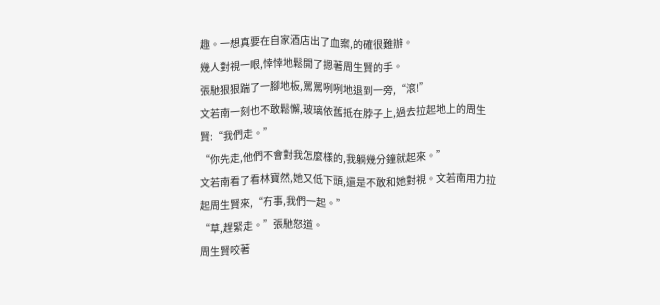趣。一想真要在自家酒店出了血案,的確很難辦。
幾人對視一眼,悻悻地鬆開了摁著周生賢的手。
張馳狠狠踹了一腳地板,罵罵咧咧地退到一旁,“滾!”
文若南一刻也不敢鬆懈,玻璃依舊抵在脖子上,過去拉起地上的周生賢:“我們走。”
“你先走,他們不會對我怎麼樣的,我躺幾分鐘就起來。”
文若南看了看林寶然,她又低下頭,還是不敢和她對視。文若南用力拉起周生賢來,“冇事,我們一起。”
“草,趕緊走。”張馳怒道。
周生賢咬著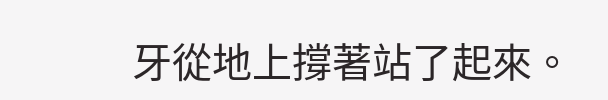牙從地上撐著站了起來。